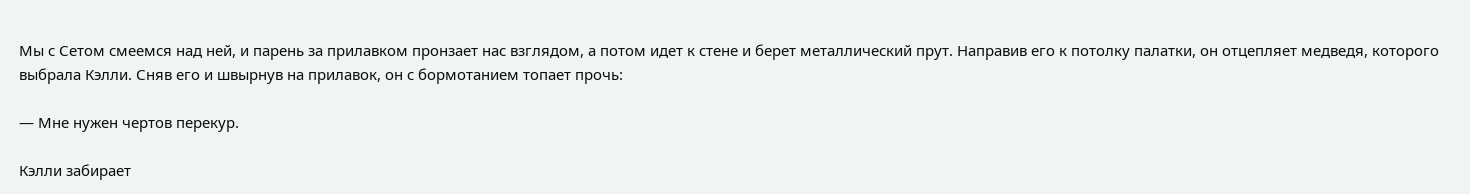Мы с Сетом смеемся над ней, и парень за прилавком пронзает нас взглядом, а потом идет к стене и берет металлический прут. Направив его к потолку палатки, он отцепляет медведя, которого выбрала Кэлли. Сняв его и швырнув на прилавок, он с бормотанием топает прочь:

— Мне нужен чертов перекур.

Кэлли забирает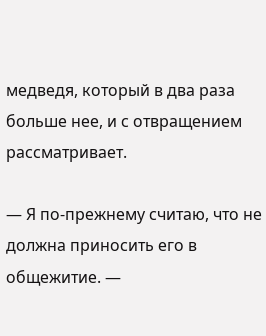медведя, который в два раза больше нее, и с отвращением рассматривает.

— Я по-прежнему считаю, что не должна приносить его в общежитие. —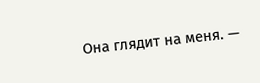Она глядит на меня. —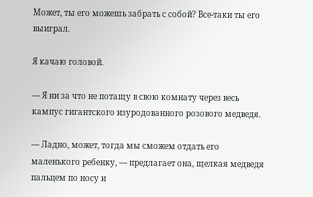Может, ты его можешь забрать с собой? Все-таки ты его выиграл.

Я качаю головой.

— Я ни за что не потащу в свою комнату через весь кампус гигантского изуродованного розового медведя.

— Ладно, может, тогда мы сможем отдать его маленького ребенку, — предлагает она, щелкая медведя пальцем по носу и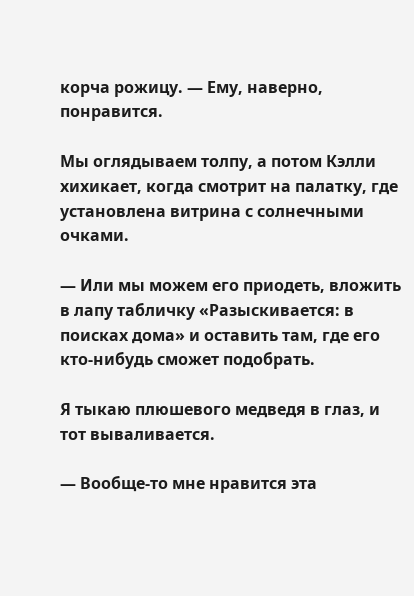корча рожицу. — Ему, наверно, понравится.

Мы оглядываем толпу, а потом Кэлли хихикает, когда смотрит на палатку, где установлена витрина с солнечными очками.

— Или мы можем его приодеть, вложить в лапу табличку «Разыскивается: в поисках дома» и оставить там, где его кто-нибудь сможет подобрать.

Я тыкаю плюшевого медведя в глаз, и тот вываливается.

— Вообще-то мне нравится эта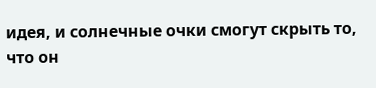идея, и солнечные очки смогут скрыть то, что он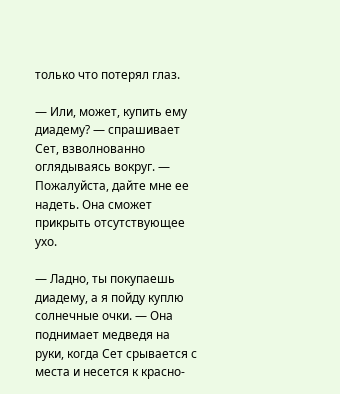только что потерял глаз.

— Или, может, купить ему диадему? — спрашивает Сет, взволнованно оглядываясь вокруг. — Пожалуйста, дайте мне ее надеть. Она сможет прикрыть отсутствующее ухо.

— Ладно, ты покупаешь диадему, а я пойду куплю солнечные очки. — Она поднимает медведя на руки, когда Сет срывается с места и несется к красно-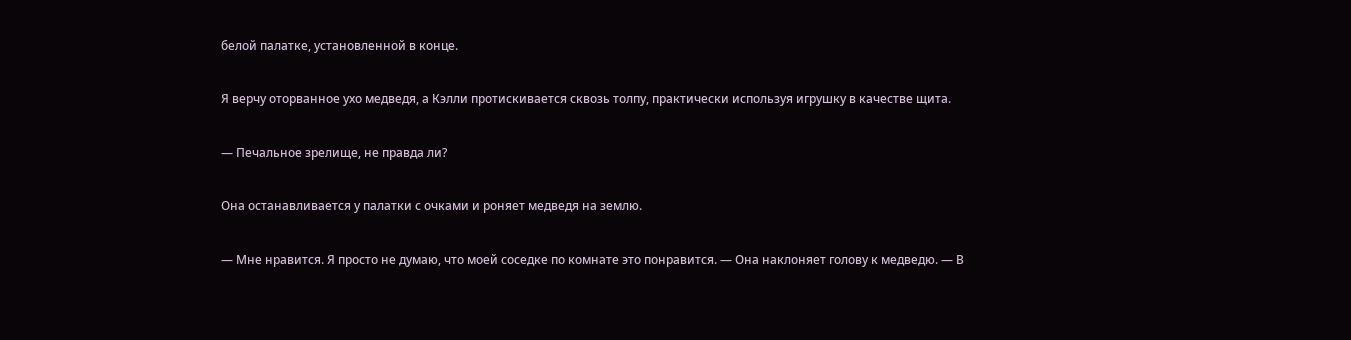белой палатке, установленной в конце.

Я верчу оторванное ухо медведя, а Кэлли протискивается сквозь толпу, практически используя игрушку в качестве щита.

— Печальное зрелище, не правда ли?

Она останавливается у палатки с очками и роняет медведя на землю.

— Мне нравится. Я просто не думаю, что моей соседке по комнате это понравится. — Она наклоняет голову к медведю. — В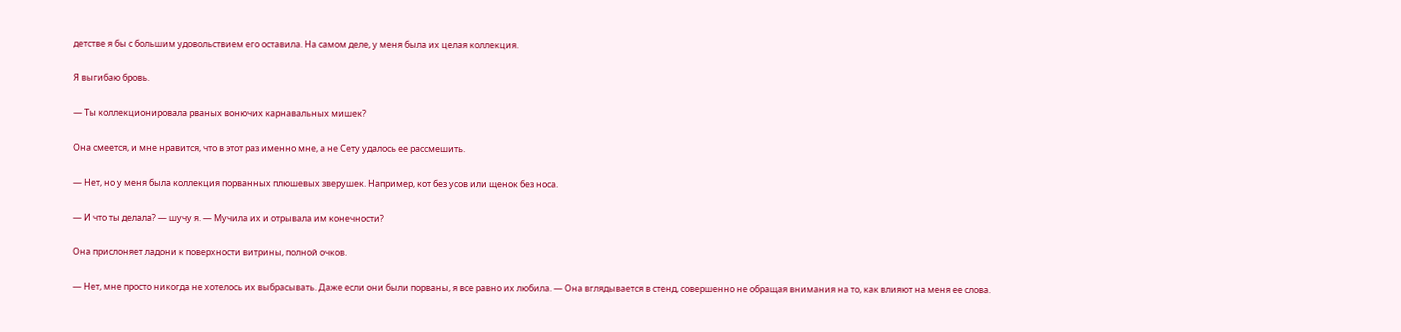детстве я бы с большим удовольствием его оставила. На самом деле, у меня была их целая коллекция.

Я выгибаю бровь.

— Ты коллекционировала рваных вонючих карнавальных мишек?

Она смеется, и мне нравится, что в этот раз именно мне, а не Сету удалось ее рассмешить.

— Нет, но у меня была коллекция порванных плюшевых зверушек. Например, кот без усов или щенок без носа.

— И что ты делала? — шучу я. — Мучила их и отрывала им конечности?

Она прислоняет ладони к поверхности витрины, полной очков.

— Нет, мне просто никогда не хотелось их выбрасывать. Даже если они были порваны, я все равно их любила. — Она вглядывается в стенд, совершенно не обращая внимания на то, как влияют на меня ее слова.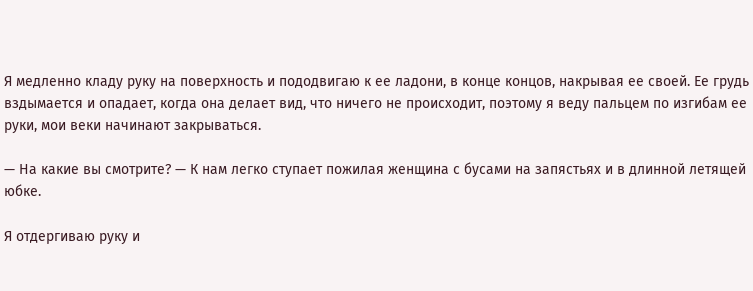Я медленно кладу руку на поверхность и пододвигаю к ее ладони, в конце концов, накрывая ее своей. Ее грудь вздымается и опадает, когда она делает вид, что ничего не происходит, поэтому я веду пальцем по изгибам ее руки, мои веки начинают закрываться.

— На какие вы смотрите? — К нам легко ступает пожилая женщина с бусами на запястьях и в длинной летящей юбке.

Я отдергиваю руку и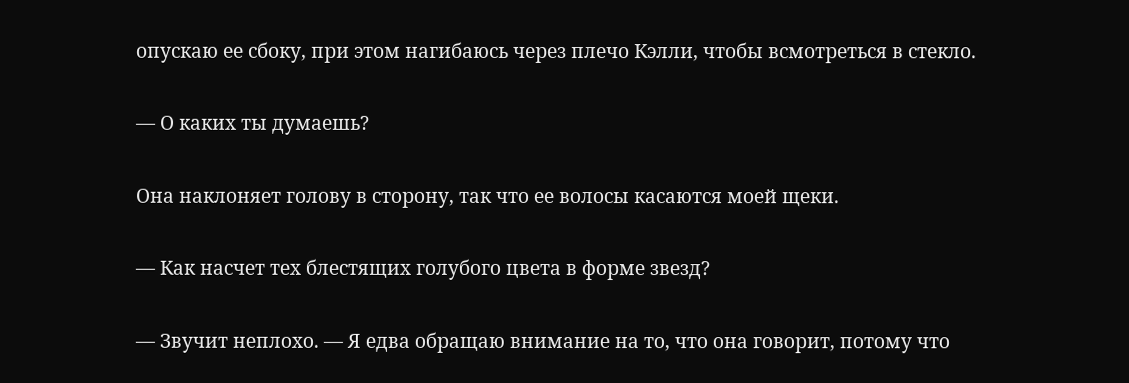опускаю ее сбоку, при этом нагибаюсь через плечо Кэлли, чтобы всмотреться в стекло.

— О каких ты думаешь?

Она наклоняет голову в сторону, так что ее волосы касаются моей щеки.

— Как насчет тех блестящих голубого цвета в форме звезд?

— Звучит неплохо. — Я едва обращаю внимание на то, что она говорит, потому что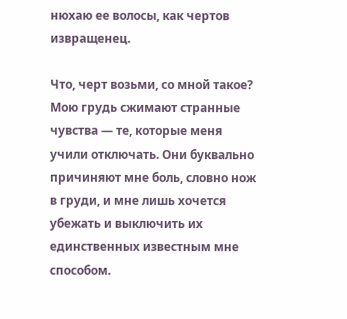нюхаю ее волосы, как чертов извращенец.

Что, черт возьми, со мной такое? Мою грудь сжимают странные чувства — те, которые меня учили отключать. Они буквально причиняют мне боль, словно нож в груди, и мне лишь хочется убежать и выключить их единственных известным мне способом.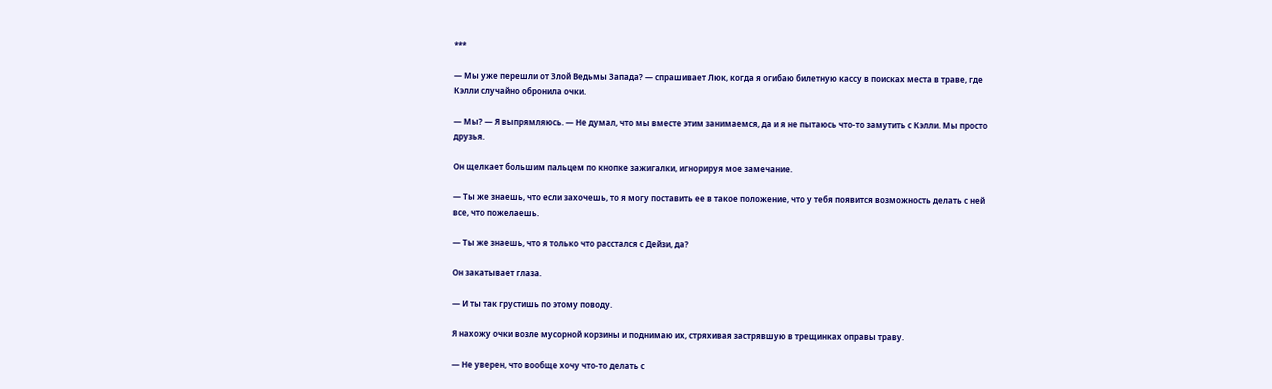***

— Мы уже перешли от Злой Ведьмы Запада? — спрашивает Люк, когда я огибаю билетную кассу в поисках места в траве, где Кэлли случайно обронила очки.

— Мы? — Я выпрямляюсь. — Не думал, что мы вместе этим занимаемся, да и я не пытаюсь что-то замутить с Кэлли. Мы просто друзья.

Он щелкает большим пальцем по кнопке зажигалки, игнорируя мое замечание.

— Ты же знаешь, что если захочешь, то я могу поставить ее в такое положение, что у тебя появится возможность делать с ней все, что пожелаешь.

— Ты же знаешь, что я только что расстался с Дейзи, да?

Он закатывает глаза.

— И ты так грустишь по этому поводу.

Я нахожу очки возле мусорной корзины и поднимаю их, стряхивая застрявшую в трещинках оправы траву.

— Не уверен, что вообще хочу что-то делать с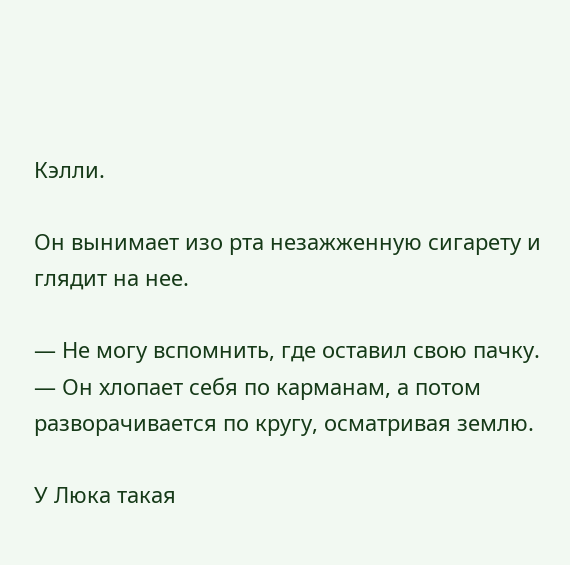Кэлли.

Он вынимает изо рта незажженную сигарету и глядит на нее.

— Не могу вспомнить, где оставил свою пачку. — Он хлопает себя по карманам, а потом разворачивается по кругу, осматривая землю.

У Люка такая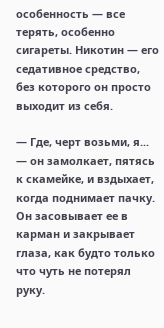особенность — все терять, особенно сигареты. Никотин — его седативное средство, без которого он просто выходит из себя.

— Где, черт возьми, я... — он замолкает, пятясь к скамейке, и вздыхает, когда поднимает пачку. Он засовывает ее в карман и закрывает глаза, как будто только что чуть не потерял руку.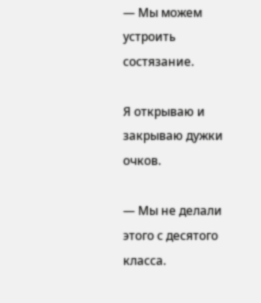— Мы можем устроить состязание.

Я открываю и закрываю дужки очков.

— Мы не делали этого с десятого класса.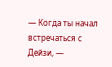— Когда ты начал встречаться с Дейзи, —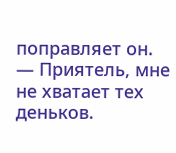поправляет он. — Приятель, мне не хватает тех деньков.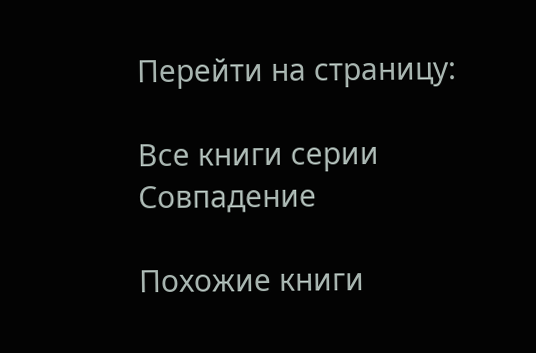Перейти на страницу:

Все книги серии Совпадение

Похожие книги